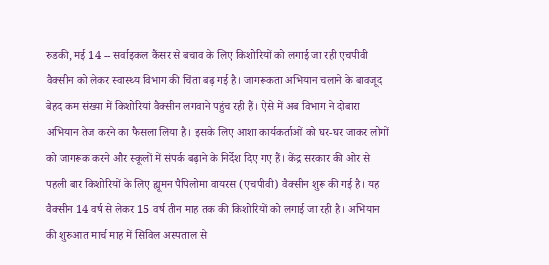रुडकी, मई 14 -- सर्वाइकल कैंसर से बचाव के लिए किशोरियों को लगाई जा रही एचपीवी वैक्सीन को लेकर स्वास्थ्य विभाग की चिंता बढ़ गई है। जागरूकता अभियान चलाने के बावजूद बेहद कम संख्या में किशोरियां वैक्सीन लगवाने पहुंच रही हैं। ऐसे में अब विभाग ने दोबारा अभियान तेज करने का फैसला लिया है। इसके लिए आशा कार्यकर्ताओं को घर-घर जाकर लोगों को जागरूक करने और स्कूलों में संपर्क बढ़ाने के निर्देश दिए गए हैं। केंद्र सरकार की ओर से पहली बार किशोरियों के लिए ह्यूमन पैपिलोमा वायरस (एचपीवी) वैक्सीन शुरू की गई है। यह वैक्सीन 14 वर्ष से लेकर 15 वर्ष तीन माह तक की किशोरियों को लगाई जा रही है। अभियान की शुरुआत मार्च माह में सिविल अस्पताल से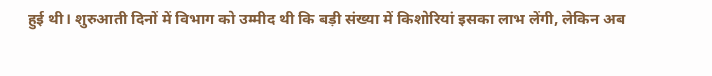हुई थी। शुरुआती दिनों में विभाग को उम्मीद थी कि बड़ी संख्या में किशोरियां इसका लाभ लेंगी, लेकिन अब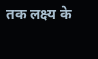तक लक्ष्य के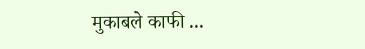मुकाबले काफी ...